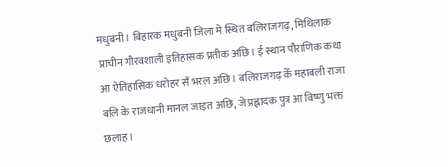मधुबनी। बिहारक मधुबनी जिला मे स्थित बलिराजगढ़, मिथिलाक प्राचीन गौरवशाली इतिहासक प्रतीक अछि। ई स्थान पौराणिक कथा आ ऐतिहासिक धरोहर सँ भरल अछि। बलिराजगढ़ केँ महाबली राजा बलि के राजधानी मानल जाइत अछि, जे प्रह्लादक पुत्र आ विष्णु भक्त छलाह।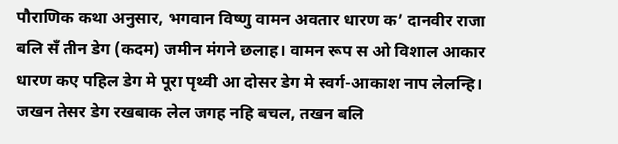पौराणिक कथा अनुसार, भगवान विष्णु वामन अवतार धारण क’ दानवीर राजा बलि सँ तीन डेग (कदम) जमीन मंगने छलाह। वामन रूप स ओ विशाल आकार धारण कए पहिल डेग मे पूरा पृथ्वी आ दोसर डेग मे स्वर्ग-आकाश नाप लेलन्हि। जखन तेसर डेग रखबाक लेल जगह नहि बचल, तखन बलि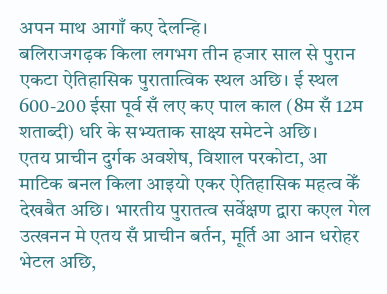अपन माथ आगाँ कए देलन्हि।
बलिराजगढ़क किला लगभग तीन हजार साल से पुरान एकटा ऐतिहासिक पुरातात्विक स्थल अछि। ई स्थल 600-200 ईसा पूर्व सँ लए कए पाल काल (8म सँ 12म शताब्दी) धरि के सभ्यताक साक्ष्य समेटने अछि।
एतय प्राचीन दुर्गक अवशेष, विशाल परकोटा, आ माटिक बनल किला आइयो एकर ऐतिहासिक महत्व केँ देखबैत अछि। भारतीय पुरातत्व सर्वेक्षण द्वारा कएल गेल उत्खनन मे एतय सँ प्राचीन बर्तन, मूर्ति आ आन धरोहर भेटल अछि,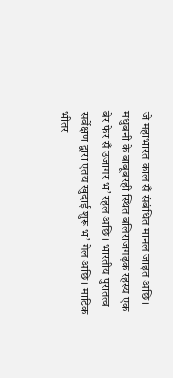जे महाभारत काल सँ संबंधित मानल जाइत अछि।
मधुबनी के बाबूबरही स्थित बलिराजगढ़क रहस्य एक बेर फेर सँ उजागर भ’ रहल अछि। भारतीय पुरातत्व सर्वेक्षण द्वारा एतय खुदाई शुरू भ’ गेल अछि। माटिक भीतर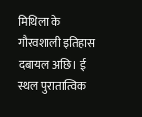मिथिला के गौरवशाली इतिहास दबायल अछि। ई स्थल पुरातात्विक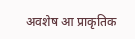अवशेष आ प्राकृतिक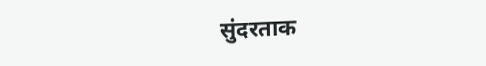सुंदरताक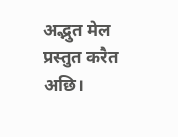अद्भुत मेल प्रस्तुत करैत अछि।